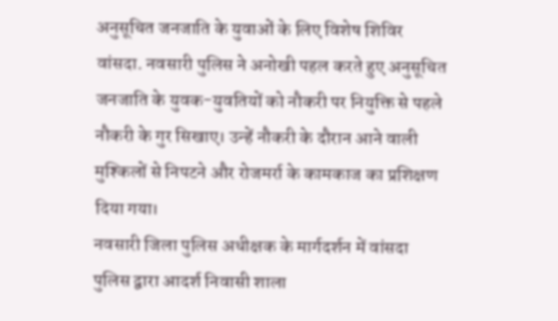अनुसूचित जनजाति के युवाओं के लिए विशेष शिविर
वांसदा. नवसारी पुलिस ने अनोखी पहल करते हुए अनुसूचित जनजाति के युवक-युवतियों को नौकरी पर नियुक्ति से पहले नौकरी के गुर सिखाए। उन्हें नौकरी के दौरान आने वाली मुश्किलों से निपटने और रोजमर्रा के कामकाज का प्रशिक्षण दिया गया।
नवसारी जिला पुलिस अधीक्षक के मार्गदर्शन में वांसदा पुलिस द्वारा आदर्श निवासी शाला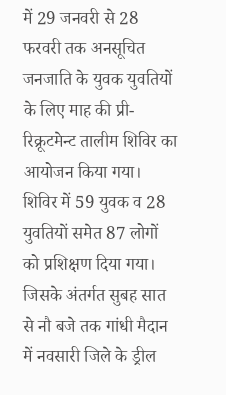में 29 जनवरी से 28 फरवरी तक अनसूचित जनजाति के युवक युवतियों के लिए माह की प्री- रिक्रूटमेन्ट तालीम शिविर का आयोजन किया गया। शिविर में 59 युवक व 28 युवतियों समेत 87 लोगों को प्रशिक्षण दिया गया। जिसके अंतर्गत सुबह सात से नौ बजे तक गांधी मैदान में नवसारी जिले के ड्रील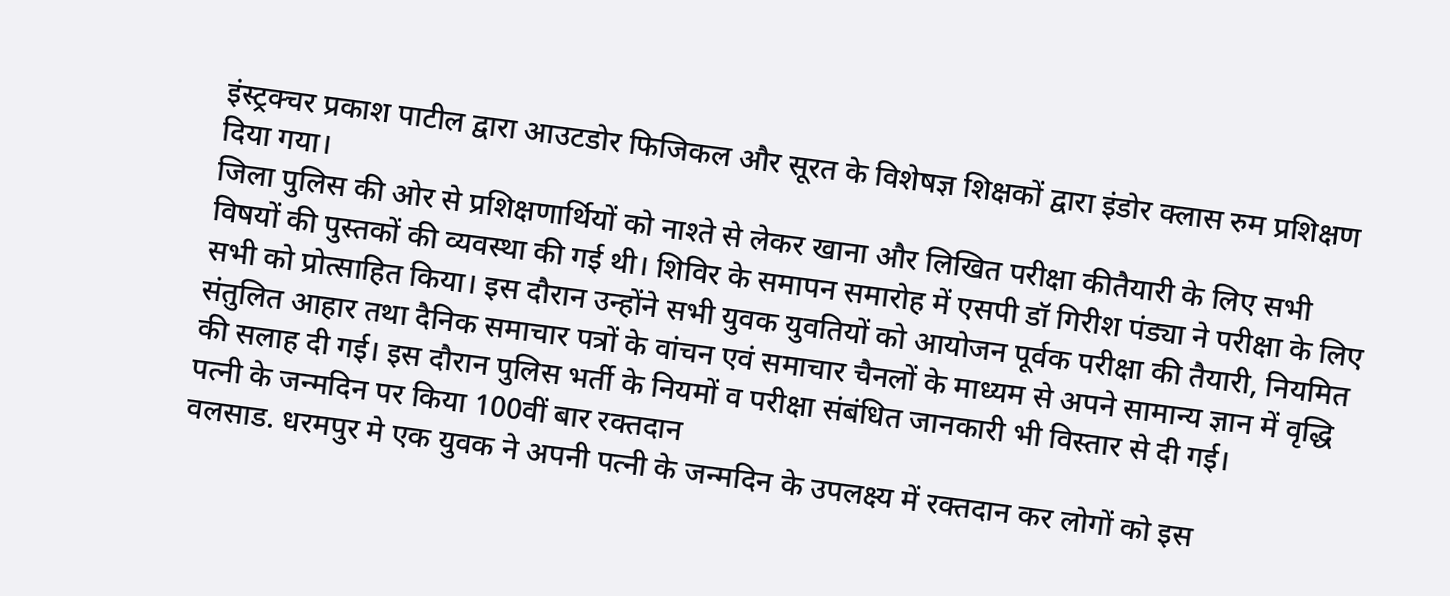इंस्ट्रक्चर प्रकाश पाटील द्वारा आउटडोर फिजिकल और सूरत के विशेषज्ञ शिक्षकों द्वारा इंडोर क्लास रुम प्रशिक्षण दिया गया।
जिला पुलिस की ओर से प्रशिक्षणार्थियों को नाश्ते से लेकर खाना और लिखित परीक्षा कीतैयारी के लिए सभी विषयों की पुस्तकों की व्यवस्था की गई थी। शिविर के समापन समारोह में एसपी डॉ गिरीश पंड्या ने परीक्षा के लिए सभी को प्रोत्साहित किया। इस दौरान उन्होंने सभी युवक युवतियों को आयोजन पूर्वक परीक्षा की तैयारी, नियमित संतुलित आहार तथा दैनिक समाचार पत्रों के वांचन एवं समाचार चैनलों के माध्यम से अपने सामान्य ज्ञान में वृद्धि की सलाह दी गई। इस दौरान पुलिस भर्ती के नियमों व परीक्षा संबंधित जानकारी भी विस्तार से दी गई।
पत्नी के जन्मदिन पर किया 100वीं बार रक्तदान
वलसाड. धरमपुर मे एक युवक ने अपनी पत्नी के जन्मदिन के उपलक्ष्य में रक्तदान कर लोगों को इस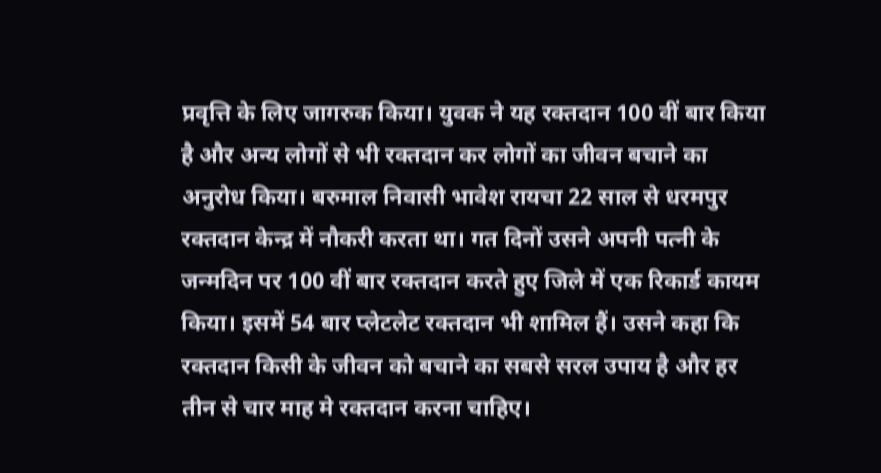प्रवृत्ति के लिए जागरुक किया। युवक ने यह रक्तदान 100 वीं बार किया है और अन्य लोगों से भी रक्तदान कर लोगों का जीवन बचाने का अनुरोध किया। बरुमाल निवासी भावेश रायचा 22 साल से धरमपुर रक्तदान केन्द्र में नौकरी करता था। गत दिनों उसने अपनी पत्नी के जन्मदिन पर 100 वीं बार रक्तदान करते हुए जिले में एक रिकार्ड कायम किया। इसमें 54 बार प्लेटलेट रक्तदान भी शामिल हैं। उसने कहा कि रक्तदान किसी के जीवन को बचाने का सबसे सरल उपाय है और हर तीन से चार माह मे रक्तदान करना चाहिए।